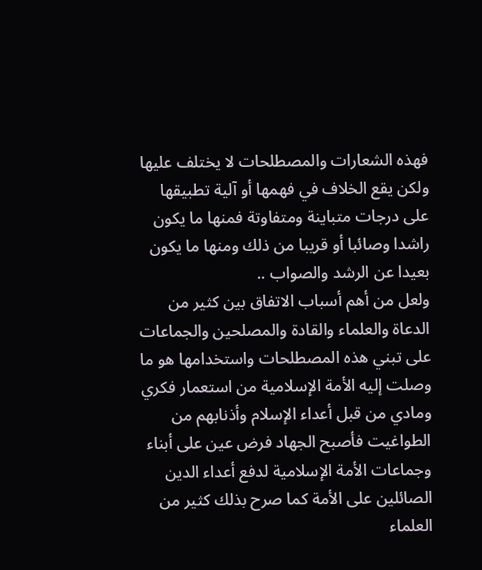فهذه الشعارات والمصطلحات لا يختلف عليها ولكن يقع الخلاف في فهمها أو آلية تطبيقها على درجات متباينة ومتفاوتة فمنها ما يكون راشدا وصائبا أو قريبا من ذلك ومنها ما يكون بعيدا عن الرشد والصواب ..
ولعل من أهم أسباب الاتفاق بين كثير من الدعاة والعلماء والقادة والمصلحين والجماعات على تبني هذه المصطلحات واستخدامها هو ما وصلت إليه الأمة الإسلامية من استعمار فكري ومادي من قبل أعداء الإسلام وأذنابهم من الطواغيت فأصبح الجهاد فرض عين على أبناء وجماعات الأمة الإسلامية لدفع أعداء الدين الصائلين على الأمة كما صرح بذلك كثير من العلماء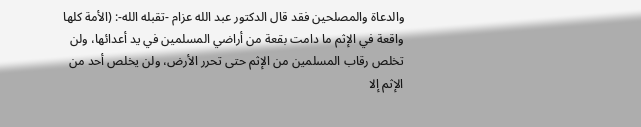والدعاة والمصلحين فقد قال الدكتور عبد الله عزام -تقبله الله-: (الأمة كلها واقعة في الإثم ما دامت بقعة من أراضي المسلمين في يد أعدائها، ولن تخلص رقاب المسلمين من الإثم حتى تحرر الأرض، ولن يخلص أحد من الإثم إلا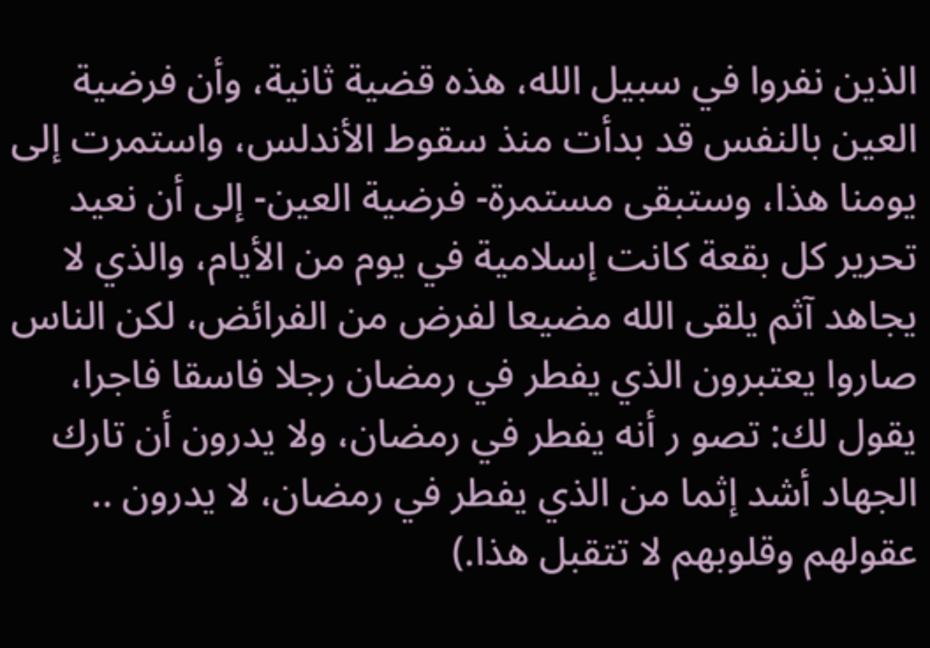الذين نفروا في سبيل الله، هذه قضية ثانية، وأن فرضية العين بالنفس قد بدأت منذ سقوط الأندلس، واستمرت إلى يومنا هذا، وستبقى مستمرة- فرضية العين- إلى أن نعيد تحرير كل بقعة كانت إسلامية في يوم من الأيام، والذي لا يجاهد آثم يلقى الله مضيعا لفرض من الفرائض، لكن الناس صاروا يعتبرون الذي يفطر في رمضان رجلا فاسقا فاجرا، يقول لك: تصو ر أنه يفطر في رمضان، ولا يدرون أن تارك الجهاد أشد إثما من الذي يفطر في رمضان، لا يدرون .. عقولهم وقلوبهم لا تتقبل هذا.)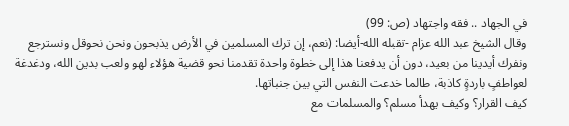في الجهاد .. فقه واجتهاد (ص: 99)
وقال الشيخ عبد الله عزام -تقبله الله-أيضا: (نعم، إن ترك المسلمين في الأرض يذبحون ونحن نحوقل ونسترجع ونفرك أيدينا من بعيد، دون أن يدفعنا هذا إلى خطوة واحدة تقدمنا نحو قضية هؤلاء لهو ولعب بدين الله، ودغدغة لعواطفٍ باردةٍ كاذبة، طالما خدعت النفس التي بين جنباتها.
كيف القرار؟ وكيف يهدأ مسلم؟ والمسلمات مع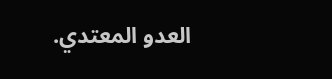العدو المعتدي.